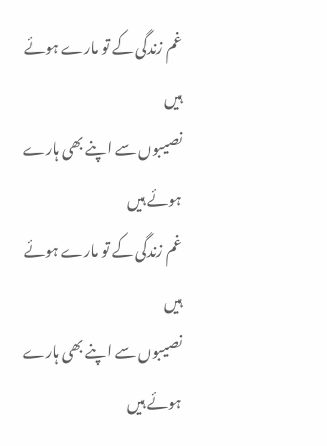غم زندگی کے تو مارے ہوئے ہیں
نصیبوں سے اپنے بھی ہارے ہوئے ہیں
غم زندگی کے تو مارے ہوئے ہیں
نصیبوں سے اپنے بھی ہارے ہوئے ہیں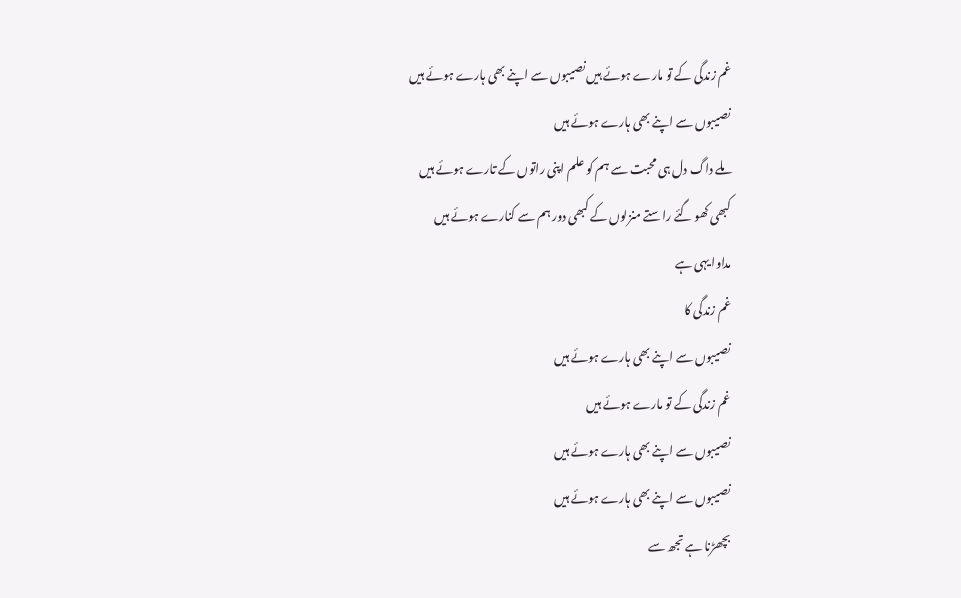غم زندگی کے تو مارے ہوئے ہیں نصیبوں سے اپنے بھی ہارے ہوئے ہیں
نصیبوں سے اپنے بھی ہارے ہوئے ہیں
ملے داگ دل ہی محبت سے ہم کو علم اپنی راتوں کے تارے ہوئے ہیں
کبھی کھو گئے راستے منزلوں کے کبھی دور ہم سے کنارے ہوئے ہیں
مداوا یہی ہے
غم زندگی کا
نصیبوں سے اپنے بھی ہارے ہوئے ہیں
غم زندگی کے تو مارے ہوئے ہیں
نصیبوں سے اپنے بھی ہارے ہوئے ہیں
نصیبوں سے اپنے بھی ہارے ہوئے ہیں
بچھڑنا ہے تجھ سے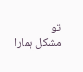تو
مشکل ہمارا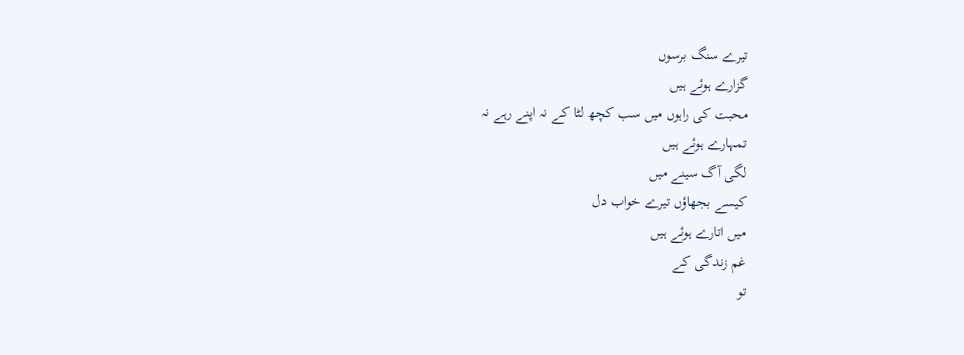تیرے سنگ برسوں
گزارے ہوئے ہیں
محبت کی راہوں میں سب کچھ لٹا کے نہ اپنے رہے نہ
تمہارے ہوئے ہیں
لگی آگ سینے میں
کیسے بجھاؤں تیرے خواب دل
میں اتارے ہوئے ہیں
غم زندگی کے
تو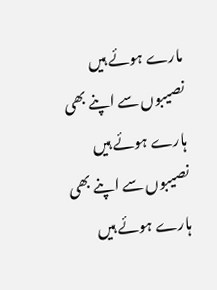مارے ہوئے ہیں
نصیبوں سے اپنے بھی ہارے ہوئے ہیں
نصیبوں سے اپنے بھی ہارے ہوئے ہیں